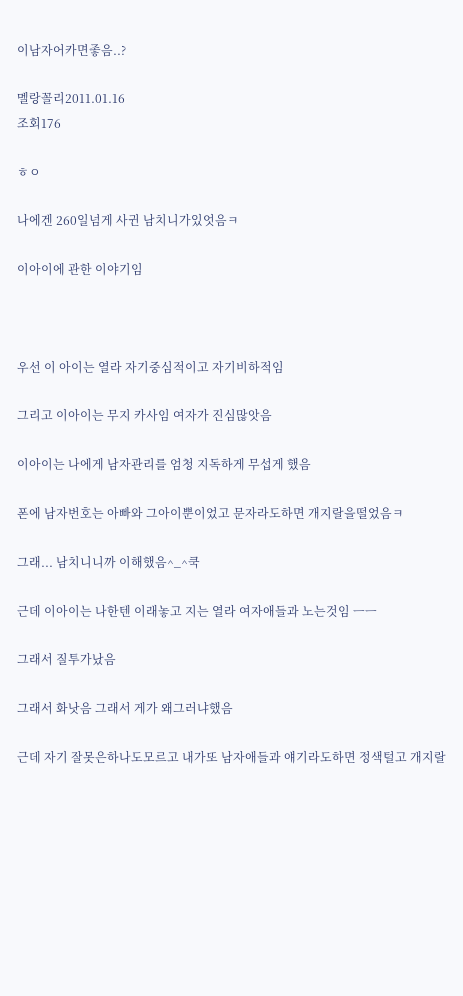이남자어카면좋음..?

멜랑꼴리2011.01.16
조회176

ㅎㅇ

나에겐 260일넘게 사귄 남치니가있엇음ㅋ

이아이에 관한 이야기임



우선 이 아이는 열라 자기중심적이고 자기비하적임

그리고 이아이는 무지 카사임 여자가 진심많앗음

이아이는 나에게 남자관리를 엄청 지독하게 무섭게 했음

폰에 남자번호는 아빠와 그아이뿐이었고 문자라도하면 개지랄을떨었음ㅋ

그래... 남치니니까 이해했음^_^쿡

근데 이아이는 나한텐 이래놓고 지는 열라 여자애들과 노는것임 ㅡㅡ

그래서 질투가났음

그래서 화낫음 그래서 게가 왜그러냐했음

근데 자기 잘못은하나도모르고 내가또 남자애들과 얘기라도하면 정색털고 개지랄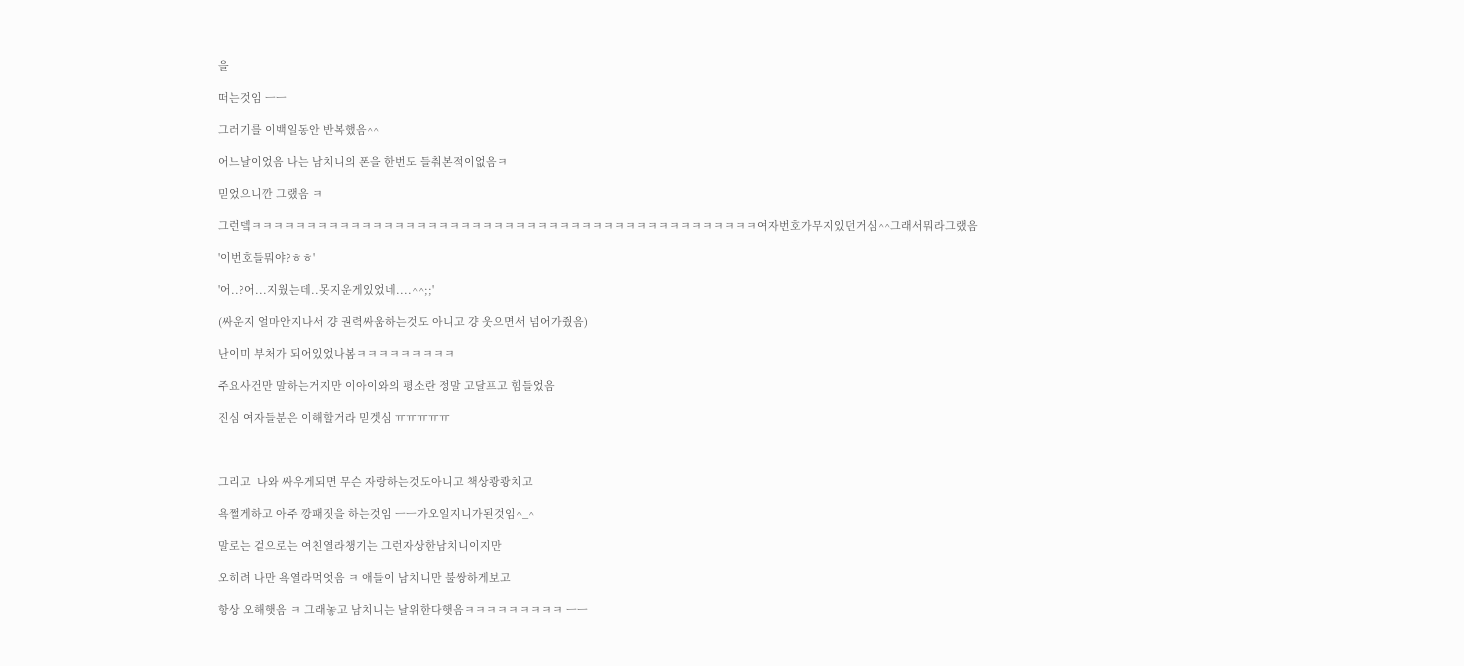을

떠는것임 ㅡㅡ

그러기를 이백일동안 반복했음^^

어느날이었음 나는 남치니의 폰을 한번도 들춰본적이없음ㅋ

믿었으니깐 그랬음 ㅋ

그런뎈ㅋㅋㅋㅋㅋㅋㅋㅋㅋㅋㅋㅋㅋㅋㅋㅋㅋㅋㅋㅋㅋㅋㅋㅋㅋㅋㅋㅋㅋㅋㅋㅋㅋㅋㅋㅋㅋㅋㅋㅋㅋㅋㅋㅋㅋㅋ여자번호가무지있던거심^^그래서뭐라그랬음

'이번호들뭐야?ㅎㅎ'

'어..?어...지웠는데..못지운게있었네....^^;;'

(싸운지 얼마안지나서 걍 권력싸움하는것도 아니고 걍 웃으면서 넘어가줬음)

난이미 부처가 되어있었나봄ㅋㅋㅋㅋㅋㅋㅋㅋㅋ

주요사건만 말하는거지만 이아이와의 평소란 정말 고달프고 힘들었음

진심 여자들분은 이해할거라 믿겟심 ㅠㅠㅠㅠㅠ



그리고  나와 싸우게되면 무슨 자랑하는것도아니고 책상쾅쾅치고

욕쩔게하고 아주 깡패짓을 하는것임 ㅡㅡ가오일지니가된것임^_^

말로는 겉으로는 여친열라챙기는 그런자상한남치니이지만

오히려 나만 욕열라먹엇음 ㅋ 애들이 남치니만 불쌍하게보고

항상 오해햇음 ㅋ 그래놓고 남치니는 날위한다햇음ㅋㅋㅋㅋㅋㅋㅋㅋㅋ ㅡㅡ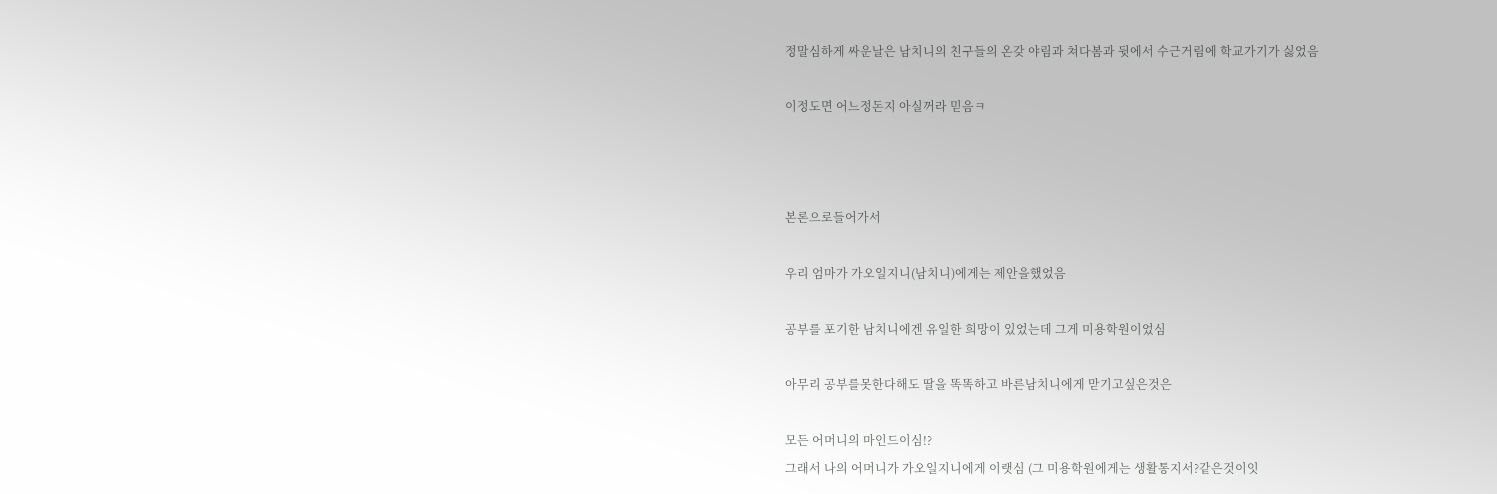정말심하게 싸운날은 남치니의 친구들의 온갖 야림과 쳐다봄과 뒷에서 수근거림에 학교가기가 싫었음

이정도면 어느정돈지 아실꺼라 믿음ㅋ



본론으로들어가서

우리 엄마가 가오일지니(남치니)에게는 제안을했었음

공부를 포기한 남치니에겐 유일한 희망이 있었는데 그게 미용학원이었심

아무리 공부를못한다해도 딸을 똑똑하고 바른남치니에게 맏기고싶은것은

모든 어머니의 마인드이심!?
그래서 나의 어머니가 가오일지니에게 이랫심 (그 미용학원에게는 생활통지서?같은것이잇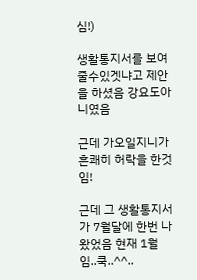심!)

생활통지서를 보여줄수있겟냐고 제안을 하셨음 강요도아니였음

근데 가오일지니가 흔쾌히 허락을 한것임!

근데 그 생활통지서가 7월달에 한번 나왔었음 현재 1월임..쿡..^^..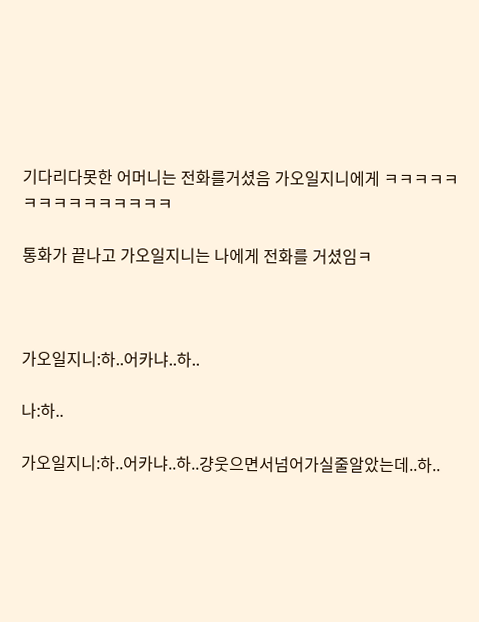기다리다못한 어머니는 전화를거셨음 가오일지니에게 ㅋㅋㅋㅋㅋㅋㅋㅋㅋㅋㅋㅋㅋㅋㅋ

통화가 끝나고 가오일지니는 나에게 전화를 거셨임ㅋ



가오일지니:하..어카냐..하..

나:하..

가오일지니:하..어카냐..하..걍웃으면서넘어가실줄알았는데..하..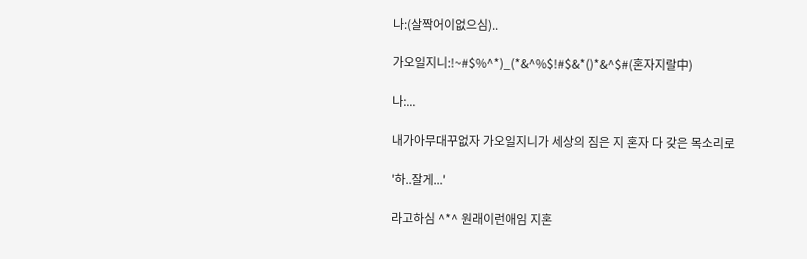나:(살짝어이없으심)..

가오일지니:!~#$%^*)_(*&^%$!#$&*()*&^$#(혼자지랄中)

나:...

내가아무대꾸없자 가오일지니가 세상의 짐은 지 혼자 다 갖은 목소리로

'하..잘게...'

라고하심 ^*^ 원래이런애임 지혼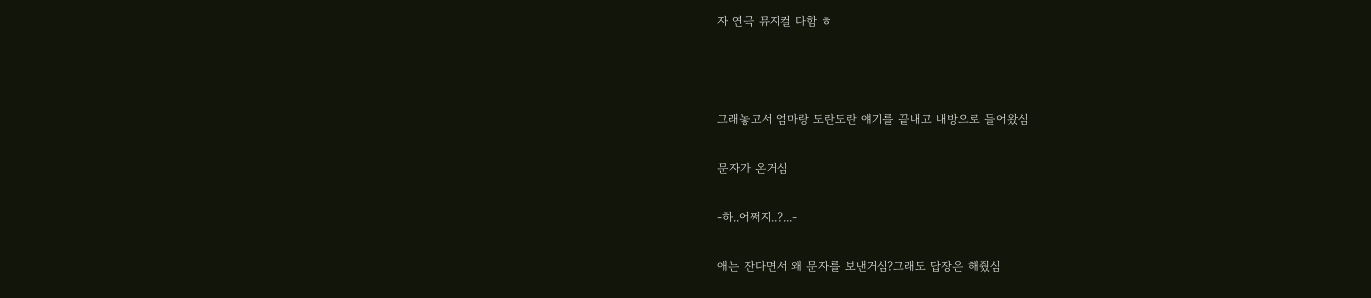자 연극 뮤지컬 다함 ㅎ



그래놓고서 엄마랑 도란도란 얘기를 끝내고 내방으로 들어왔심

문자가 온거심

-하..어쩌지..?...-

애는 잔다면서 왜 문자를 보낸거심?그래도 답장은 해줬심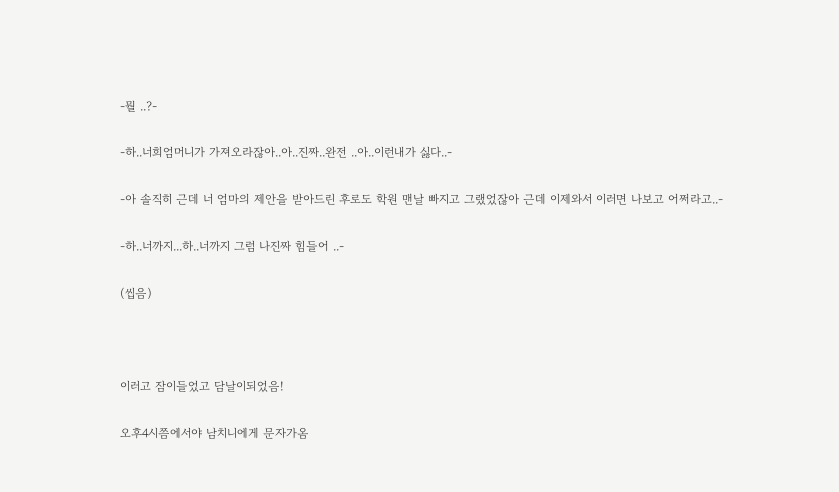-뭘 ..?-

-하..너희엄머니가 가져오라잖아..아..진짜..완전 ..아..이런내가 싫다..-

-아 솔직히 근데 너 엄마의 제안을 받아드린 후로도 학원 맨날 빠지고 그랬었잖아 근데 이제와서 이러면 나보고 어쩌라고..-

-하..너까지...하..너까지 그럼 나진짜 힘들어 ..-

(씹음)



이러고 잠이들었고 담날이되었음!

오후4시쯤에서야 남치니에게 문자가옴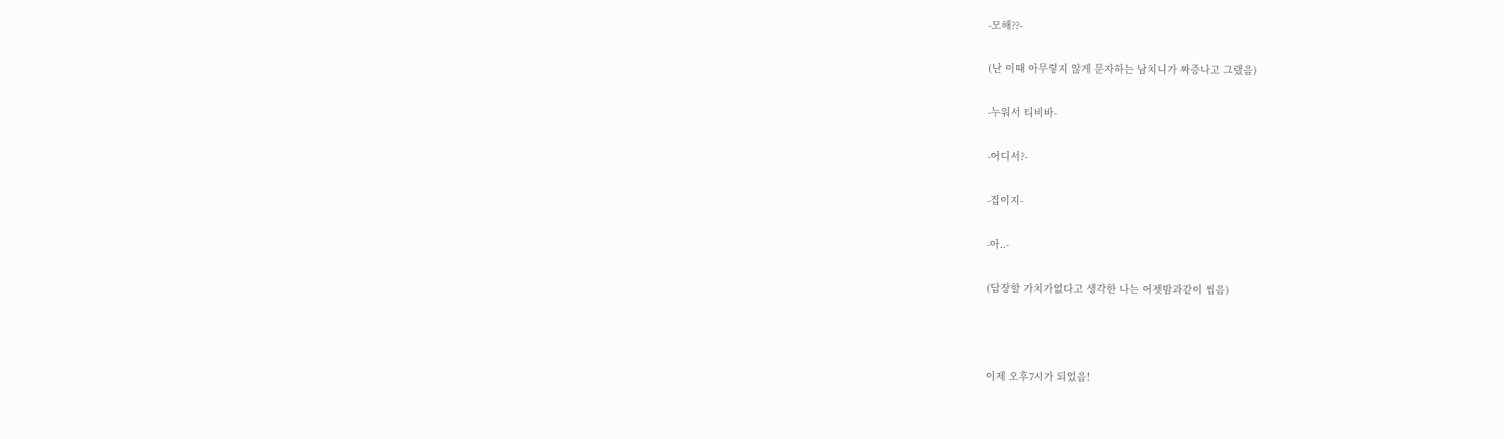-모해??-

(난 이때 아무렇지 않게 문자하는 남치니가 짜증나고 그랬음)

-누워서 티비바-

-어디서?-

-집이지-

-아..-

(답장할 가치가없다고 생각한 나는 어젯밤과같이 씹음)



이제 오후7시가 되었음!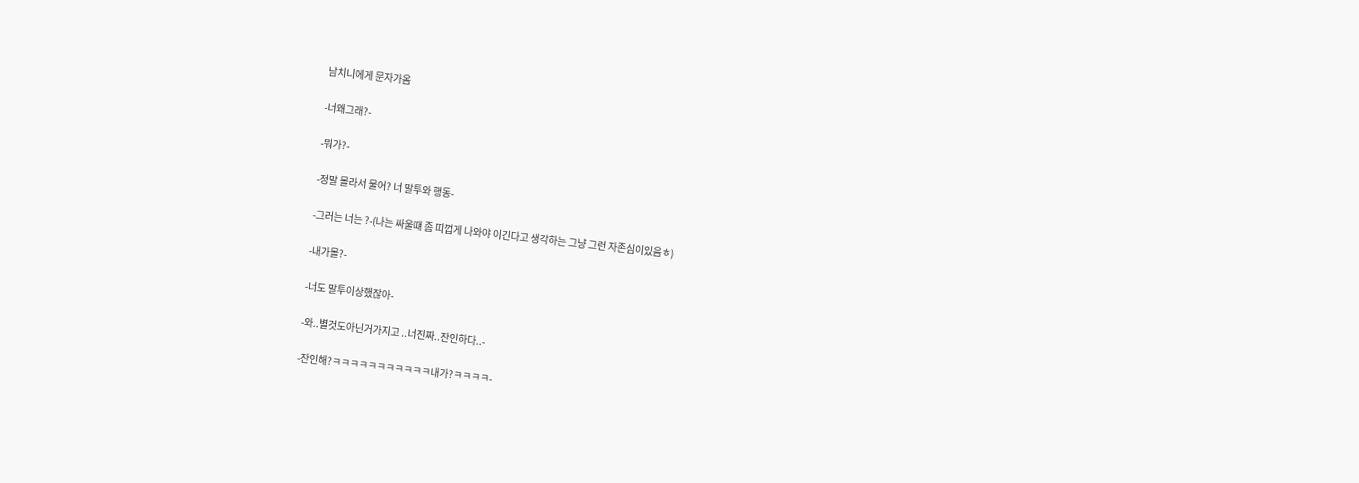남치니에게 문자가옴

-너왜그래?-

-뭐가?-

-정말 몰라서 물어? 너 말투와 행동-

-그러는 너는 ?-(나는 싸울떄 좀 띠껍게 나와야 이긴다고 생각하는 그냥 그런 자존심이있음ㅎ)

-내가몰?-

-너도 말투이상했잖아-

-와..별것도아닌거가지고 ..너진짜..잔인하다..-

-잔인해?ㅋㅋㅋㅋㅋㅋㅋㅋㅋㅋㅋ내가?ㅋㅋㅋㅋ-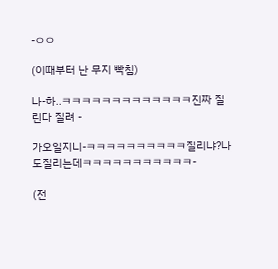-ㅇㅇ

(이때부터 난 무지 빡침)

나-하..ㅋㅋㅋㅋㅋㅋㅋㅋㅋㅋㅋㅋㅋ진짜 질린다 질려 -

가오일지니-ㅋㅋㅋㅋㅋㅋㅋㅋㅋㅋ질리냐?나도질리는데ㅋㅋㅋㅋㅋㅋㅋㅋㅋㅋㅋ-

(전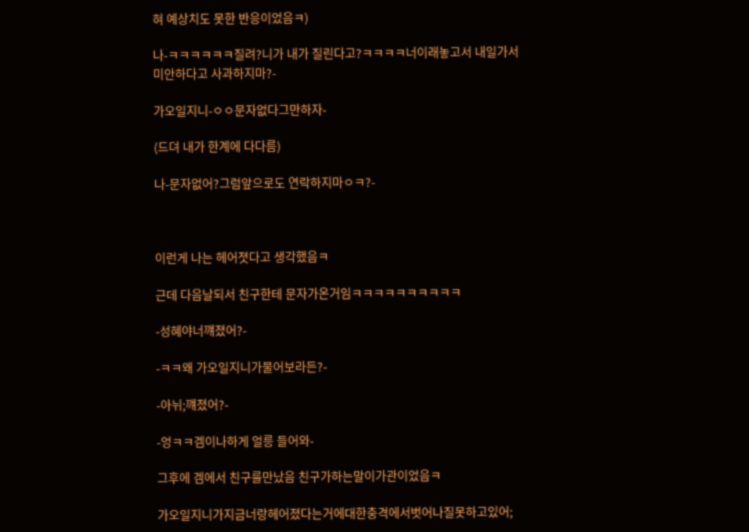혀 예상치도 못한 반응이었음ㅋ)

나-ㅋㅋㅋㅋㅋㅋ질려?니가 내가 질린다고?ㅋㅋㅋㅋ너이래놓고서 내일가서 미안하다고 사과하지마?-

가오일지니-ㅇㅇ문자없다그만하자-

(드뎌 내가 한계에 다다름)

나-문자없어?그럼앞으로도 연락하지마ㅇㅋ?-



이런게 나는 헤어졋다고 생각했음ㅋ

근데 다음날되서 친구한테 문자가온거임ㅋㅋㅋㅋㅋㅋㅋㅋㅋㅋ

-성혜야너꺠졌어?-

-ㅋㅋ왜 가오일지니가물어보라든?-

-아뉘;꺠졌어?-

-엉ㅋㅋ겜이나하게 얼릉 들어와-

그후에 겜에서 친구를만났음 친구가하는말이가관이었음ㅋ

가오일지니가지금너랑헤어졌다는거에대한충격에서벗어나질못하고있어;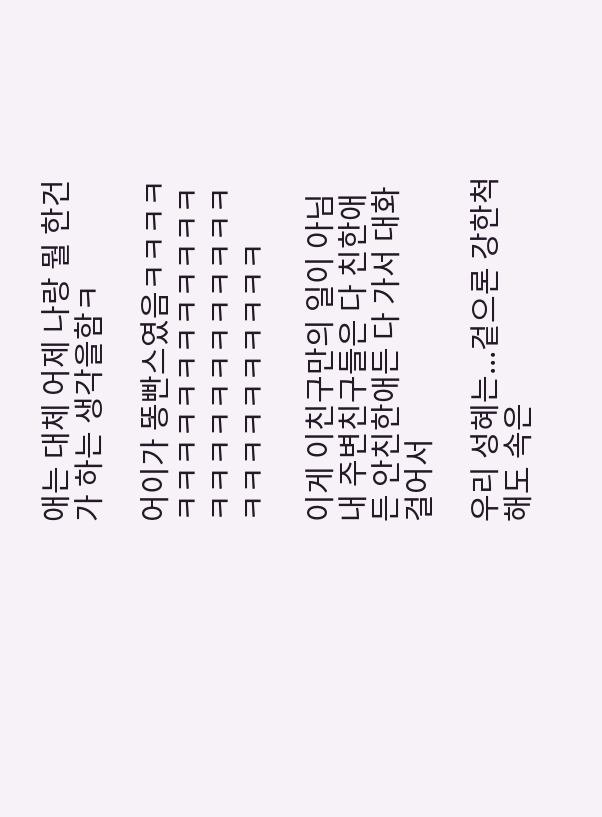애는 대체 어제 나랑 뭘 한건가 하는 생각을함ㅋ

어이가 똥빤스였음ㅋㅋㅋㅋㅋㅋㅋㅋㅋㅋㅋㅋㅋㅋㅋㅋㅋㅋㅋㅋㅋㅋㅋㅋㅋㅋㅋㅋㅋㅋㅋㅋㅋㅋㅋㅋㅋㅋ

이게 이친구만의 일이 아님 내 주변친구들은 다 친한애든 안친한애든 다 가서 대화걸어서

우리 성혜는...겉으론 강한척해도 속은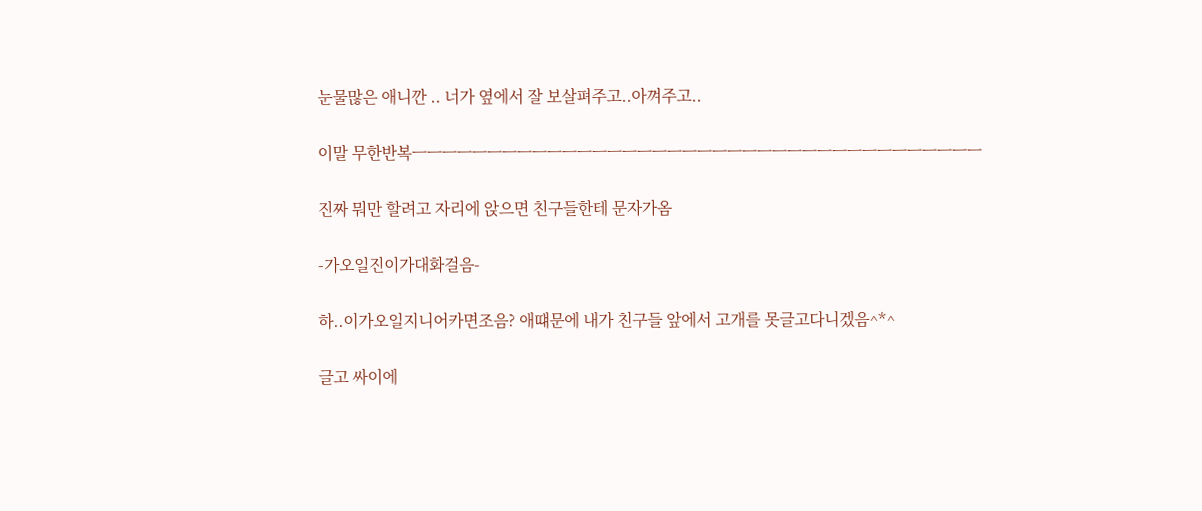눈물많은 애니깐 .. 너가 옆에서 잘 보살펴주고..아껴주고..

이말 무한반복ㅡㅡㅡㅡㅡㅡㅡㅡㅡㅡㅡㅡㅡㅡㅡㅡㅡㅡㅡㅡㅡㅡㅡㅡㅡㅡㅡㅡㅡㅡㅡㅡㅡㅡㅡㅡㅡㅡ

진짜 뭐만 할려고 자리에 앉으면 친구들한테 문자가옴

-가오일진이가대화걸음-

하..이가오일지니어카면조음? 애떄문에 내가 친구들 앞에서 고개를 못글고다니겠음^*^

글고 싸이에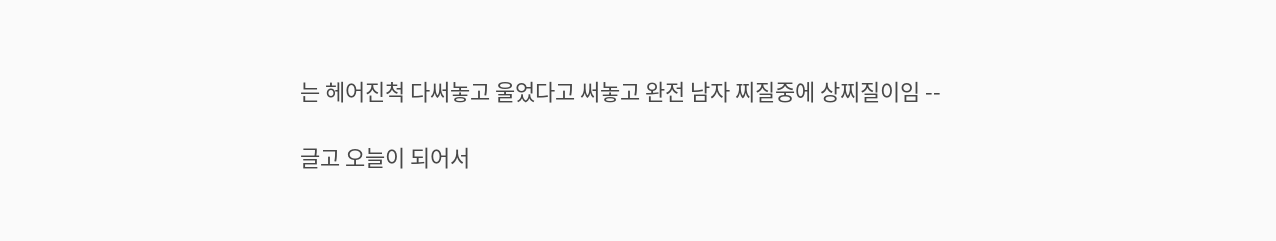는 헤어진척 다써놓고 울었다고 써놓고 완전 남자 찌질중에 상찌질이임 --

글고 오늘이 되어서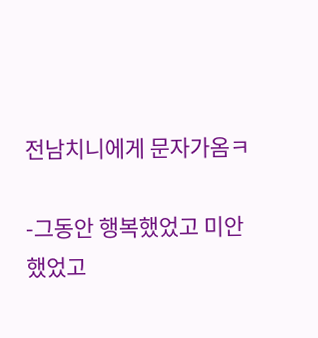전남치니에게 문자가옴ㅋ

-그동안 행복했었고 미안했었고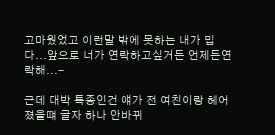고마웠었고 이런말 밖에 못하는 내가 밉다...앞으로 너가 연락하고싶거든 언제든연락해...-

근데 대박 특종인건 얘가 전 여친이랑 헤어졌을떄 글자 하나 안바뀌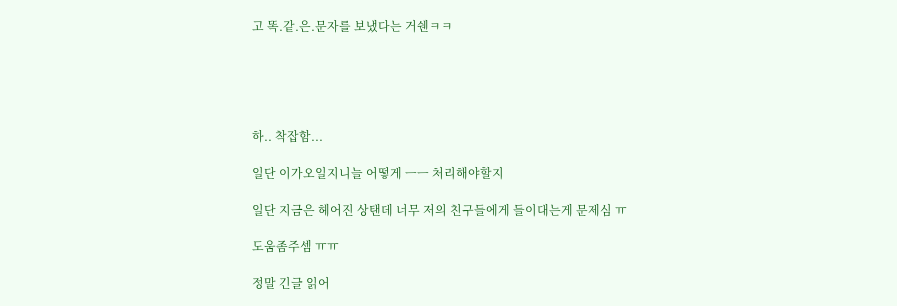고 똑.같.은.문자를 보냈다는 거쉔ㅋㅋ





하.. 착잡함...

일단 이가오일지니늘 어떻게 ㅡㅡ 처리해야할지

일단 지금은 헤어진 상탠데 너무 저의 친구들에게 들이대는게 문제심 ㅠ

도움좀주셈 ㅠㅠ

정말 긴글 읽어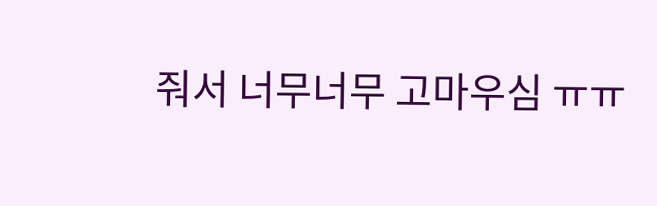줘서 너무너무 고마우심 ㅠㅠ